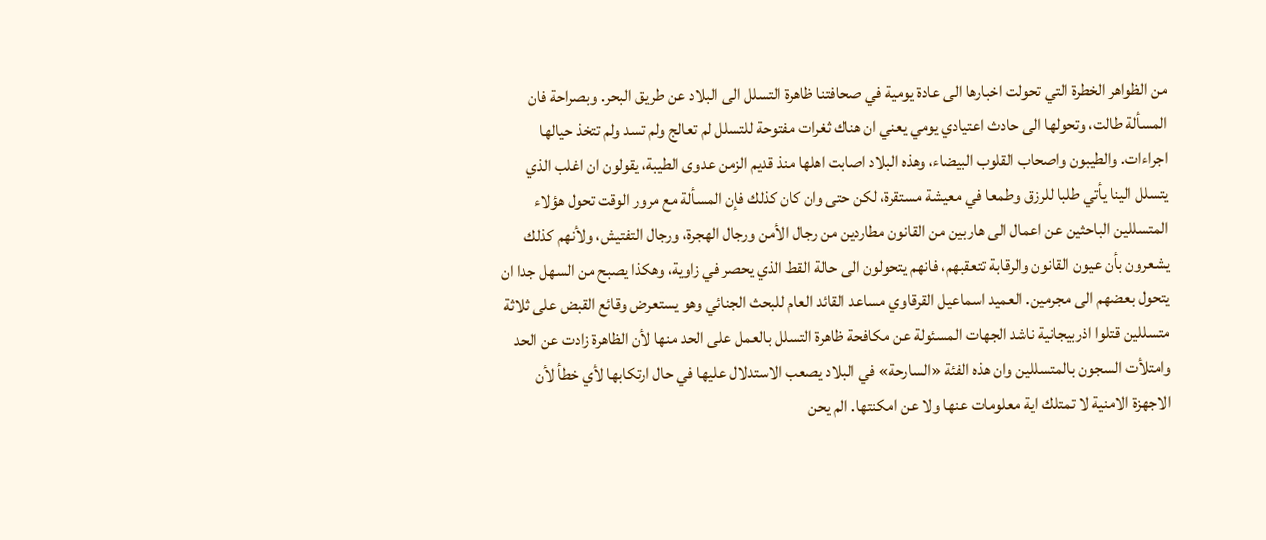من الظواهر الخطرة التي تحولت اخبارها الى عادة يومية في صحافتنا ظاهرة التسلل الى البلاد عن طريق البحر. وبصراحة فان المسألة طالت، وتحولها الى حادث اعتيادي يومي يعني ان هناك ثغرات مفتوحة للتسلل لم تعالج ولم تسد ولم تتخذ حيالها اجراءات. والطيبون واصحاب القلوب البيضاء، وهذه البلاد اصابت اهلها منذ قديم الزمن عدوى الطيبة، يقولون ان اغلب الذي يتسلل الينا يأتي طلبا للرزق وطمعا في معيشة مستقرة، لكن حتى وان كان كذلك فإن المسألة مع مرور الوقت تحول هؤلاء المتسللين الباحثين عن اعمال الى هاربين من القانون مطاردين من رجال الأمن ورجال الهجرة، ورجال التفتيش، ولأنهم كذلك يشعرون بأن عيون القانون والرقابة تتعقبهم، فانهم يتحولون الى حالة القط الذي يحصر في زاوية، وهكذا يصبح من السهل جدا ان يتحول بعضهم الى مجرمين. العميد اسماعيل القرقاوي مساعد القائد العام للبحث الجنائي وهو يستعرض وقائع القبض على ثلاثة متسللين قتلوا اذربيجانية ناشد الجهات المسئولة عن مكافحة ظاهرة التسلل بالعمل على الحد منها لأن الظاهرة زادت عن الحد وامتلأت السجون بالمتسللين وان هذه الفئة «السارحة» في البلاد يصعب الاستدلال عليها في حال ارتكابها لأي خطأ لأن الاجهزة الامنية لا تمتلك اية معلومات عنها ولا عن امكنتها. الم يحن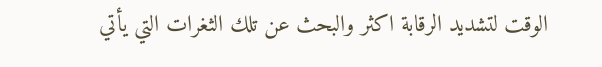الوقت لتشديد الرقابة اكثر والبحث عن تلك الثغرات التي يأتي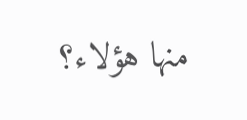منها هؤلاء؟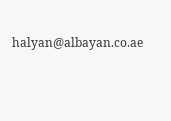halyan@albayan.co.ae